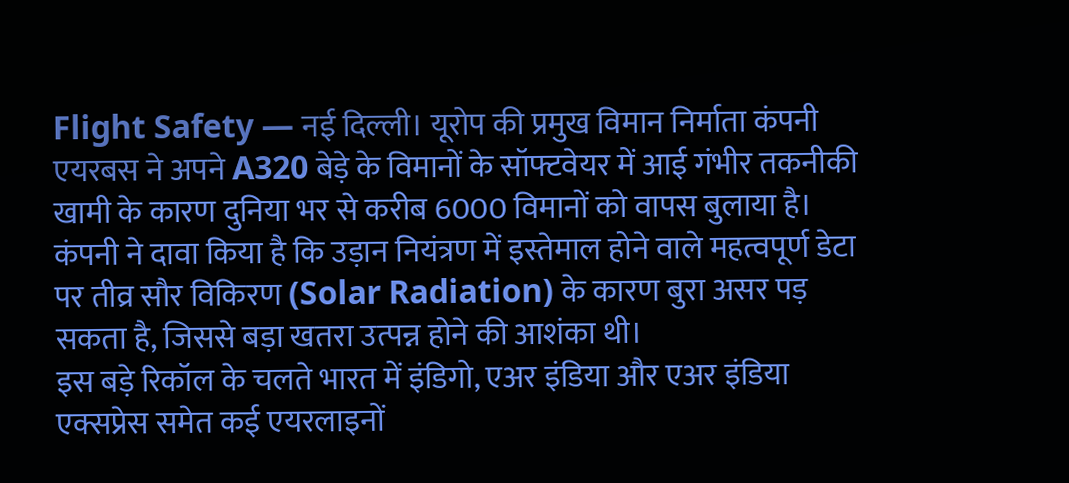Flight Safety — नई दिल्ली। यूरोप की प्रमुख विमान निर्माता कंपनी एयरबस ने अपने A320 बेड़े के विमानों के सॉफ्टवेयर में आई गंभीर तकनीकी खामी के कारण दुनिया भर से करीब 6000 विमानों को वापस बुलाया है। कंपनी ने दावा किया है कि उड़ान नियंत्रण में इस्तेमाल होने वाले महत्वपूर्ण डेटा पर तीव्र सौर विकिरण (Solar Radiation) के कारण बुरा असर पड़ सकता है, जिससे बड़ा खतरा उत्पन्न होने की आशंका थी।
इस बड़े रिकॉल के चलते भारत में इंडिगो, एअर इंडिया और एअर इंडिया एक्सप्रेस समेत कई एयरलाइनों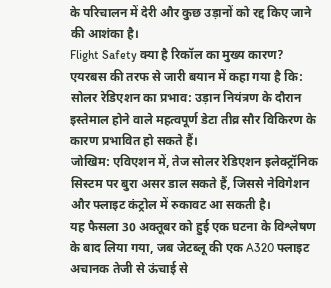के परिचालन में देरी और कुछ उड़ानों को रद्द किए जाने की आशंका है।
Flight Safety क्या है रिकॉल का मुख्य कारण?
एयरबस की तरफ से जारी बयान में कहा गया है कि:
सोलर रेडिएशन का प्रभाव: उड़ान नियंत्रण के दौरान इस्तेमाल होने वाले महत्वपूर्ण डेटा तीव्र सौर विकिरण के कारण प्रभावित हो सकते हैं।
जोखिम: एविएशन में, तेज सोलर रेडिएशन इलेक्ट्रॉनिक सिस्टम पर बुरा असर डाल सकते हैं, जिससे नेविगेशन और फ्लाइट कंट्रोल में रुकावट आ सकती है।
यह फैसला 30 अक्तूबर को हुई एक घटना के विश्लेषण के बाद लिया गया, जब जेटब्लू की एक A320 फ्लाइट अचानक तेजी से ऊंचाई से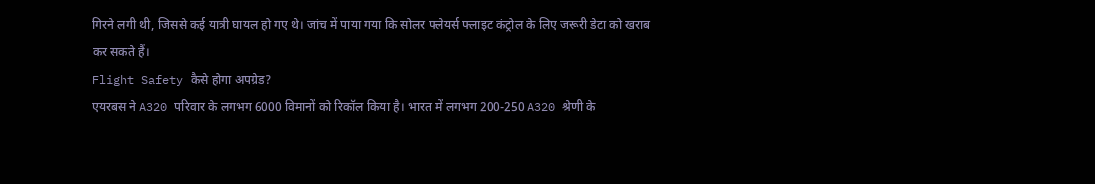गिरने लगी थी, जिससे कई यात्री घायल हो गए थे। जांच में पाया गया कि सोलर फ्लेयर्स फ्लाइट कंट्रोल के लिए जरूरी डेटा को खराब कर सकते हैं।
Flight Safety कैसे होगा अपग्रेड?
एयरबस ने A320 परिवार के लगभग 6000 विमानों को रिकॉल किया है। भारत में लगभग 200-250 A320 श्रेणी के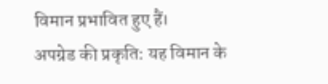विमान प्रभावित हुए हैं।
अपग्रेड की प्रकृति: यह विमान के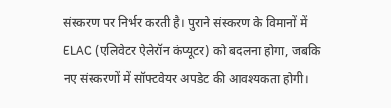संस्करण पर निर्भर करती है। पुराने संस्करण के विमानों में ELAC (एलिवेटर ऐलेरॉन कंप्यूटर) को बदलना होगा, जबकि नए संस्करणों में सॉफ्टवेयर अपडेट की आवश्यकता होगी।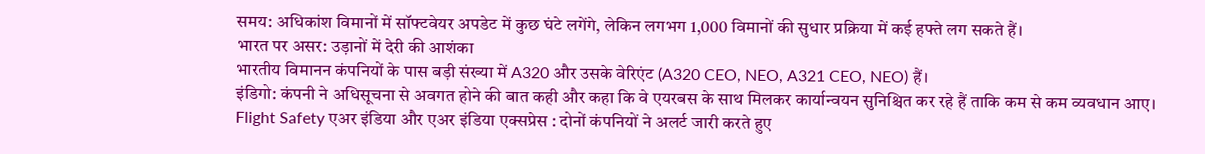समय: अधिकांश विमानों में सॉफ्टवेयर अपडेट में कुछ घंटे लगेंगे, लेकिन लगभग 1,000 विमानों की सुधार प्रक्रिया में कई हफ्ते लग सकते हैं।
भारत पर असर: उड़ानों में देरी की आशंका
भारतीय विमानन कंपनियों के पास बड़ी संख्या में A320 और उसके वेरिएंट (A320 CEO, NEO, A321 CEO, NEO) हैं।
इंडिगो: कंपनी ने अधिसूचना से अवगत होने की बात कही और कहा कि वे एयरबस के साथ मिलकर कार्यान्वयन सुनिश्चित कर रहे हैं ताकि कम से कम व्यवधान आए।
Flight Safety एअर इंडिया और एअर इंडिया एक्सप्रेस : दोनों कंपनियों ने अलर्ट जारी करते हुए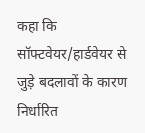कहा कि सॉफ्टवेयर/हार्डवेयर से जुड़े बदलावों के कारण निर्धारित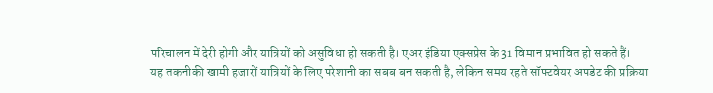परिचालन में देरी होगी और यात्रियों को असुविधा हो सकती है। एअर इंडिया एक्सप्रेस के 31 विमान प्रभावित हो सकते हैं।
यह तकनीकी खामी हजारों यात्रियों के लिए परेशानी का सबब बन सकती है, लेकिन समय रहते सॉफ्टवेयर अपडेट की प्रक्रिया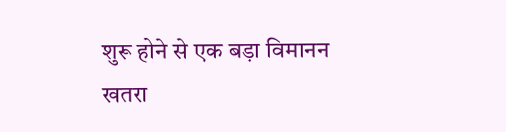शुरू होने से एक बड़ा विमानन खतरा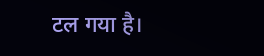टल गया है।